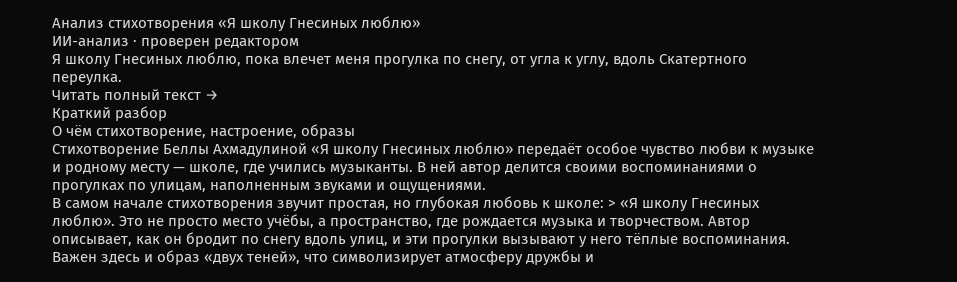Анализ стихотворения «Я школу Гнесиных люблю»
ИИ-анализ · проверен редактором
Я школу Гнесиных люблю, пока влечет меня прогулка по снегу, от угла к углу, вдоль Скатертного переулка.
Читать полный текст →
Краткий разбор
О чём стихотворение, настроение, образы
Стихотворение Беллы Ахмадулиной «Я школу Гнесиных люблю» передаёт особое чувство любви к музыке и родному месту — школе, где учились музыканты. В ней автор делится своими воспоминаниями о прогулках по улицам, наполненным звуками и ощущениями.
В самом начале стихотворения звучит простая, но глубокая любовь к школе: > «Я школу Гнесиных люблю». Это не просто место учёбы, а пространство, где рождается музыка и творчеством. Автор описывает, как он бродит по снегу вдоль улиц, и эти прогулки вызывают у него тёплые воспоминания. Важен здесь и образ «двух теней», что символизирует атмосферу дружбы и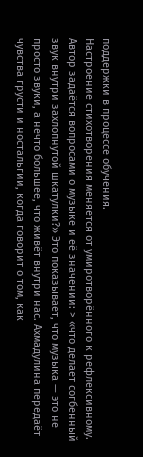поддержки в процессе обучения.
Настроение стихотворения меняется от умиротворённого к рефлексивному. Автор задаётся вопросами о музыке и её значении: > «что делает согбенный звук внутри захлопнутой шкатулки?» Это показывает, что музыка — это не просто звуки, а нечто большее, что живёт внутри нас. Ахмадулина передаёт чувства грусти и ностальгии, когда говорит о том, как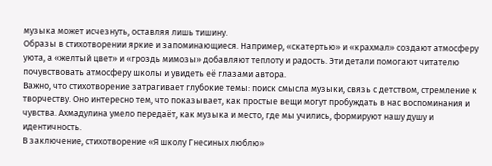музыка может исчезнуть, оставляя лишь тишину.
Образы в стихотворении яркие и запоминающиеся. Например, «скатертью» и «крахмал» создают атмосферу уюта, а «желтый цвет» и «гроздь мимозы» добавляют теплоту и радость. Эти детали помогают читателю почувствовать атмосферу школы и увидеть её глазами автора.
Важно, что стихотворение затрагивает глубокие темы: поиск смысла музыки, связь с детством, стремление к творчеству. Оно интересно тем, что показывает, как простые вещи могут пробуждать в нас воспоминания и чувства. Ахмадулина умело передаёт, как музыка и место, где мы учились, формируют нашу душу и идентичность.
В заключение, стихотворение «Я школу Гнесиных люблю»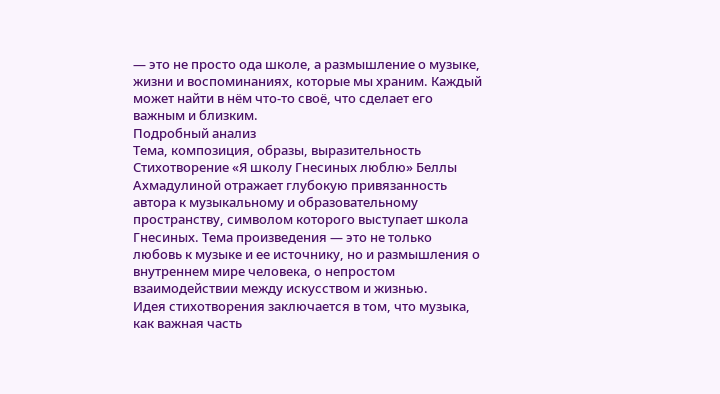— это не просто ода школе, а размышление о музыке, жизни и воспоминаниях, которые мы храним. Каждый может найти в нём что-то своё, что сделает его важным и близким.
Подробный анализ
Тема, композиция, образы, выразительность
Стихотворение «Я школу Гнесиных люблю» Беллы Ахмадулиной отражает глубокую привязанность автора к музыкальному и образовательному пространству, символом которого выступает школа Гнесиных. Тема произведения — это не только любовь к музыке и ее источнику, но и размышления о внутреннем мире человека, о непростом взаимодействии между искусством и жизнью.
Идея стихотворения заключается в том, что музыка, как важная часть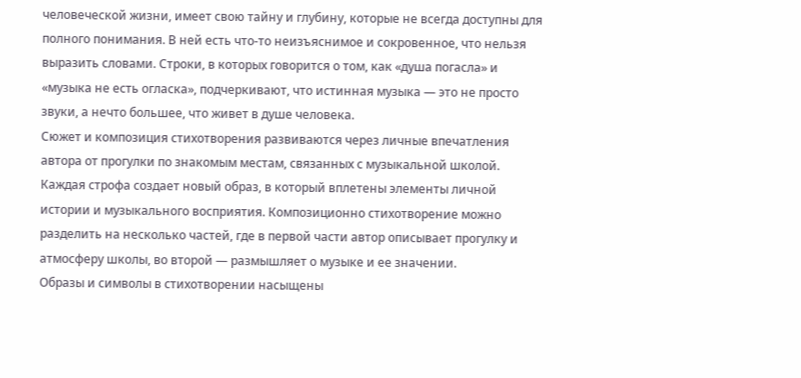человеческой жизни, имеет свою тайну и глубину, которые не всегда доступны для полного понимания. В ней есть что-то неизъяснимое и сокровенное, что нельзя выразить словами. Строки, в которых говорится о том, как «душа погасла» и «музыка не есть огласка», подчеркивают, что истинная музыка — это не просто звуки, а нечто большее, что живет в душе человека.
Сюжет и композиция стихотворения развиваются через личные впечатления автора от прогулки по знакомым местам, связанных с музыкальной школой. Каждая строфа создает новый образ, в который вплетены элементы личной истории и музыкального восприятия. Композиционно стихотворение можно разделить на несколько частей, где в первой части автор описывает прогулку и атмосферу школы, во второй — размышляет о музыке и ее значении.
Образы и символы в стихотворении насыщены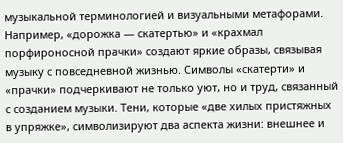музыкальной терминологией и визуальными метафорами. Например, «дорожка — скатертью» и «крахмал порфироносной прачки» создают яркие образы, связывая музыку с повседневной жизнью. Символы «скатерти» и «прачки» подчеркивают не только уют, но и труд, связанный с созданием музыки. Тени, которые «две хилых пристяжных в упряжке», символизируют два аспекта жизни: внешнее и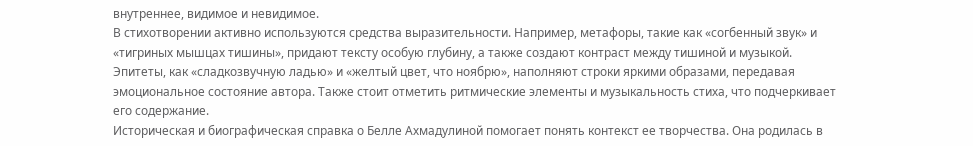внутреннее, видимое и невидимое.
В стихотворении активно используются средства выразительности. Например, метафоры, такие как «согбенный звук» и «тигриных мышцах тишины», придают тексту особую глубину, а также создают контраст между тишиной и музыкой. Эпитеты, как «сладкозвучную ладью» и «желтый цвет, что ноябрю», наполняют строки яркими образами, передавая эмоциональное состояние автора. Также стоит отметить ритмические элементы и музыкальность стиха, что подчеркивает его содержание.
Историческая и биографическая справка о Белле Ахмадулиной помогает понять контекст ее творчества. Она родилась в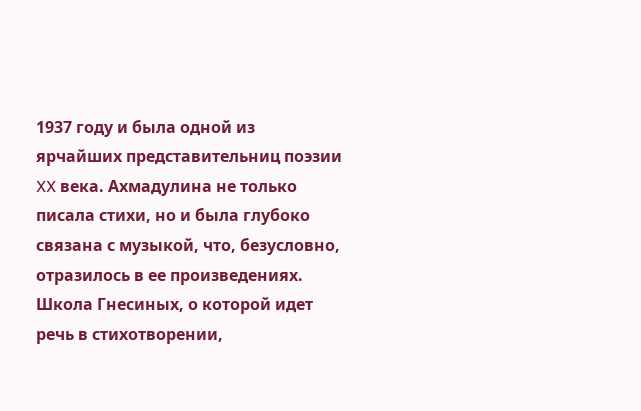1937 году и была одной из ярчайших представительниц поэзии XX века. Ахмадулина не только писала стихи, но и была глубоко связана с музыкой, что, безусловно, отразилось в ее произведениях. Школа Гнесиных, о которой идет речь в стихотворении,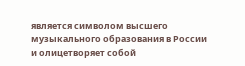является символом высшего музыкального образования в России и олицетворяет собой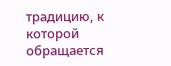традицию, к которой обращается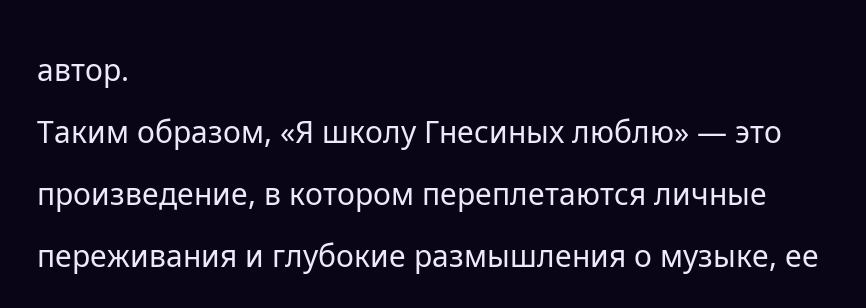автор.
Таким образом, «Я школу Гнесиных люблю» — это произведение, в котором переплетаются личные переживания и глубокие размышления о музыке, ее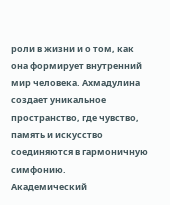роли в жизни и о том, как она формирует внутренний мир человека. Ахмадулина создает уникальное пространство, где чувство, память и искусство соединяются в гармоничную симфонию.
Академический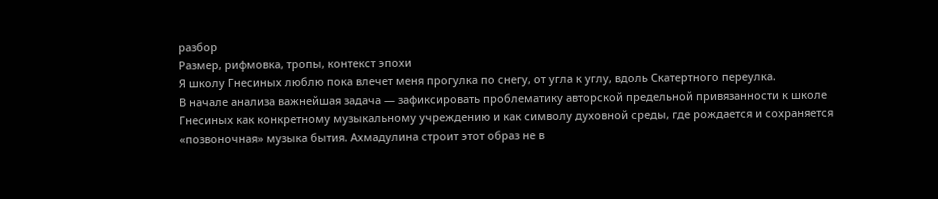разбор
Размер, рифмовка, тропы, контекст эпохи
Я школу Гнесиных люблю пока влечет меня прогулка по снегу, от угла к углу, вдоль Скатертного переулка.
В начале анализа важнейшая задача — зафиксировать проблематику авторской предельной привязанности к школе Гнесиных как конкретному музыкальному учреждению и как символу духовной среды, где рождается и сохраняется «позвоночная» музыка бытия. Ахмадулина строит этот образ не в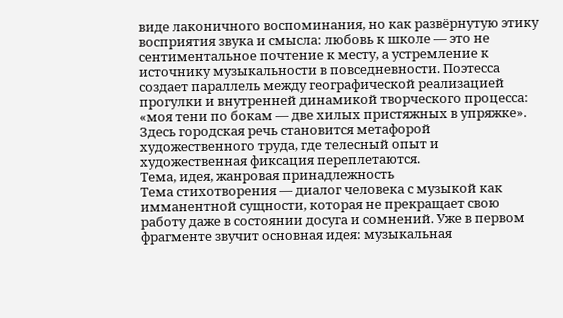виде лаконичного воспоминания, но как развёрнутую этику восприятия звука и смысла: любовь к школе — это не сентиментальное почтение к месту, а устремление к источнику музыкальности в повседневности. Поэтесса создает параллель между географической реализацией прогулки и внутренней динамикой творческого процесса: «моя тени по бокам — две хилых пристяжных в упряжке». Здесь городская речь становится метафорой художественного труда, где телесный опыт и художественная фиксация переплетаются.
Тема, идея, жанровая принадлежность
Тема стихотворения — диалог человека с музыкой как имманентной сущности, которая не прекращает свою работу даже в состоянии досуга и сомнений. Уже в первом фрагменте звучит основная идея: музыкальная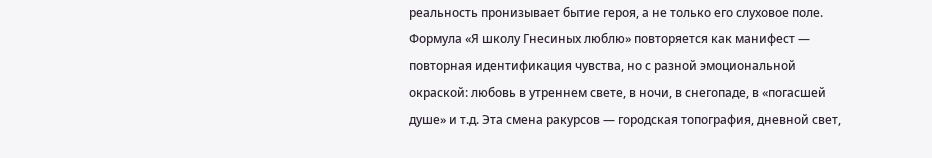реальность пронизывает бытие героя, а не только его слуховое поле. Формула «Я школу Гнесиных люблю» повторяется как манифест — повторная идентификация чувства, но с разной эмоциональной окраской: любовь в утреннем свете, в ночи, в снегопаде, в «погасшей душе» и т.д. Эта смена ракурсов — городская топография, дневной свет,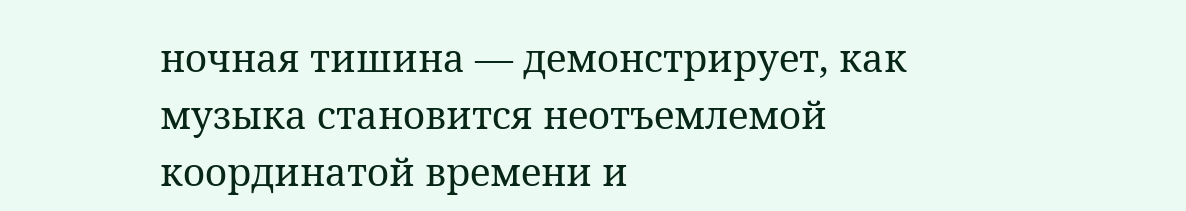ночная тишина — демонстрирует, как музыка становится неотъемлемой координатой времени и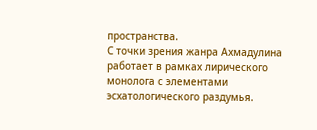пространства.
С точки зрения жанра Ахмадулина работает в рамках лирического монолога с элементами эсхатологического раздумья.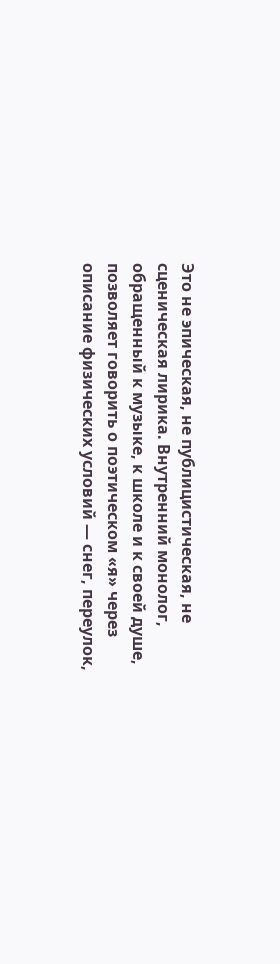Это не эпическая, не публицистическая, не сценическая лирика. Внутренний монолог, обращенный к музыке, к школе и к своей душе, позволяет говорить о поэтическом «я» через описание физических условий — снег, переулок,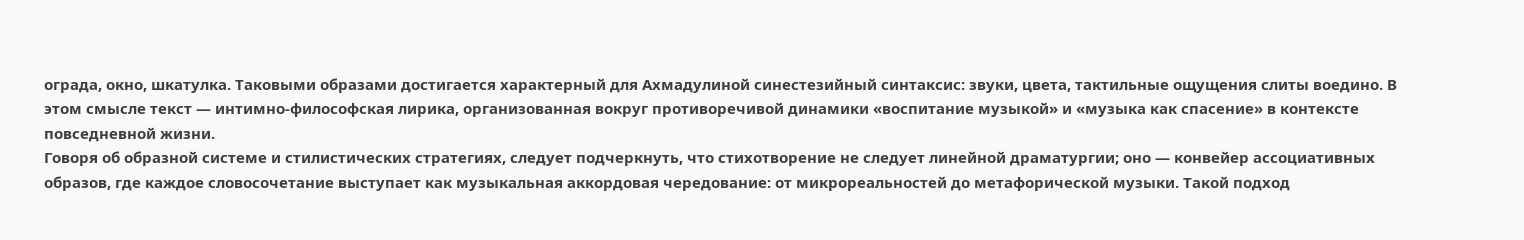ограда, окно, шкатулка. Таковыми образами достигается характерный для Ахмадулиной синестезийный синтаксис: звуки, цвета, тактильные ощущения слиты воедино. В этом смысле текст — интимно-философская лирика, организованная вокруг противоречивой динамики «воспитание музыкой» и «музыка как спасение» в контексте повседневной жизни.
Говоря об образной системе и стилистических стратегиях, следует подчеркнуть, что стихотворение не следует линейной драматургии; оно — конвейер ассоциативных образов, где каждое словосочетание выступает как музыкальная аккордовая чередование: от микрореальностей до метафорической музыки. Такой подход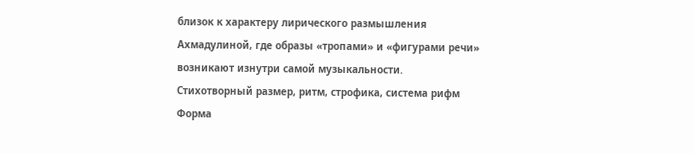близок к характеру лирического размышления Ахмадулиной, где образы «тропами» и «фигурами речи» возникают изнутри самой музыкальности.
Стихотворный размер, ритм, строфика, система рифм
Форма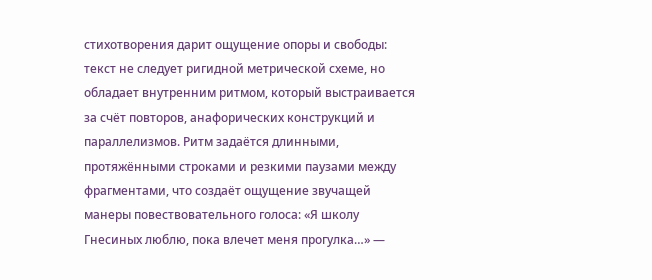стихотворения дарит ощущение опоры и свободы: текст не следует ригидной метрической схеме, но обладает внутренним ритмом, который выстраивается за счёт повторов, анафорических конструкций и параллелизмов. Ритм задаётся длинными, протяжёнными строками и резкими паузами между фрагментами, что создаёт ощущение звучащей манеры повествовательного голоса: «Я школу Гнесиных люблю, пока влечет меня прогулка…» —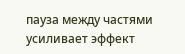пауза между частями усиливает эффект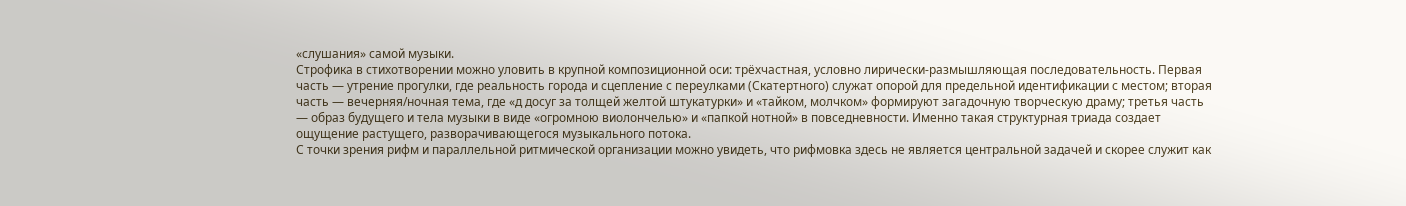«слушания» самой музыки.
Строфика в стихотворении можно уловить в крупной композиционной оси: трёхчастная, условно лирически-размышляющая последовательность. Первая часть — утрение прогулки, где реальность города и сцепление с переулками (Скатертного) служат опорой для предельной идентификации с местом; вторая часть — вечерняя/ночная тема, где «д досуг за толщей желтой штукатурки» и «тайком, молчком» формируют загадочную творческую драму; третья часть — образ будущего и тела музыки в виде «огромною виолончелью» и «папкой нотной» в повседневности. Именно такая структурная триада создает ощущение растущего, разворачивающегося музыкального потока.
С точки зрения рифм и параллельной ритмической организации можно увидеть, что рифмовка здесь не является центральной задачей и скорее служит как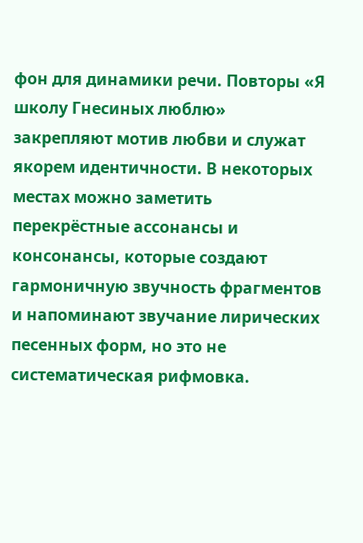фон для динамики речи. Повторы «Я школу Гнесиных люблю» закрепляют мотив любви и служат якорем идентичности. В некоторых местах можно заметить перекрёстные ассонансы и консонансы, которые создают гармоничную звучность фрагментов и напоминают звучание лирических песенных форм, но это не систематическая рифмовка.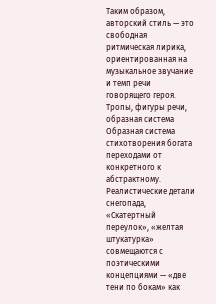Таким образом, авторский стиль — это свободная ритмическая лирика, ориентированная на музыкальное звучание и темп речи говорящего героя.
Тропы, фигуры речи, образная система
Образная система стихотворения богата переходами от конкретного к абстрактному. Реалистические детали снегопада, «Скатертный переулок», «желтая штукатурка» совмещаются с поэтическими концепциями — «две тени по бокам» как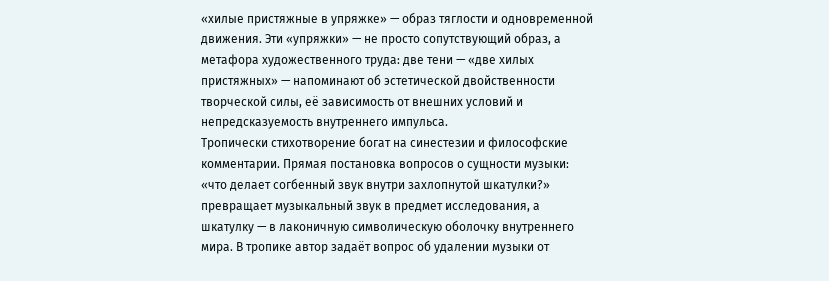«хилые пристяжные в упряжке» — образ тяглости и одновременной движения. Эти «упряжки» — не просто сопутствующий образ, а метафора художественного труда: две тени — «две хилых пристяжных» — напоминают об эстетической двойственности творческой силы, её зависимость от внешних условий и непредсказуемость внутреннего импульса.
Тропически стихотворение богат на синестезии и философские комментарии. Прямая постановка вопросов о сущности музыки: «что делает согбенный звук внутри захлопнутой шкатулки?» превращает музыкальный звук в предмет исследования, а шкатулку — в лаконичную символическую оболочку внутреннего мира. В тропике автор задаёт вопрос об удалении музыки от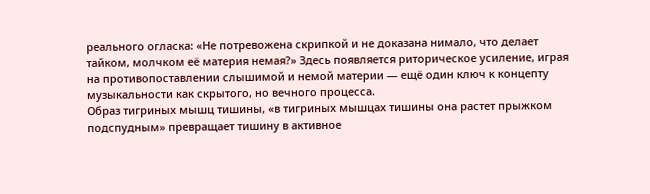реального огласка: «Не потревожена скрипкой и не доказана нимало, что делает тайком, молчком её материя немая?» Здесь появляется риторическое усиление, играя на противопоставлении слышимой и немой материи — ещё один ключ к концепту музыкальности как скрытого, но вечного процесса.
Образ тигриных мышц тишины, «в тигриных мышцах тишины она растет прыжком подспудным» превращает тишину в активное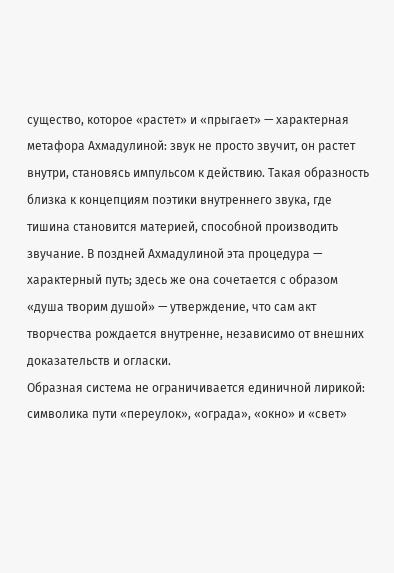существо, которое «растет» и «прыгает» — характерная метафора Ахмадулиной: звук не просто звучит, он растет внутри, становясь импульсом к действию. Такая образность близка к концепциям поэтики внутреннего звука, где тишина становится материей, способной производить звучание. В поздней Ахмадулиной эта процедура — характерный путь; здесь же она сочетается с образом «душа творим душой» — утверждение, что сам акт творчества рождается внутренне, независимо от внешних доказательств и огласки.
Образная система не ограничивается единичной лирикой: символика пути «переулок», «ограда», «окно» и «свет»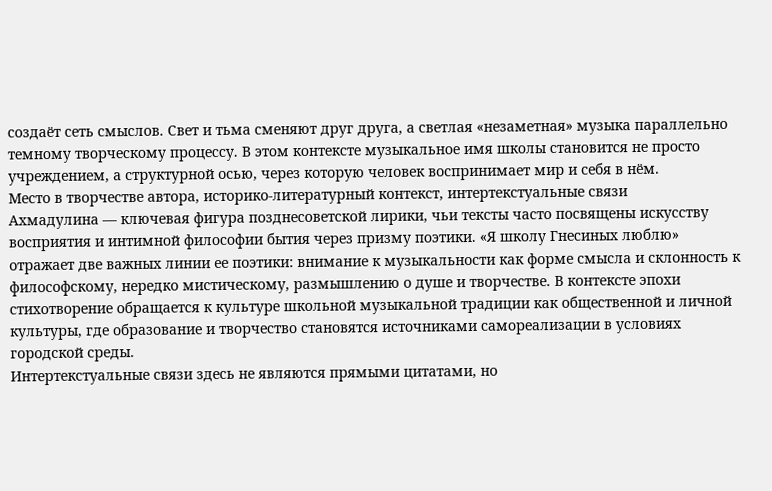создаёт сеть смыслов. Свет и тьма сменяют друг друга, а светлая «незаметная» музыка параллельно темному творческому процессу. В этом контексте музыкальное имя школы становится не просто учреждением, а структурной осью, через которую человек воспринимает мир и себя в нём.
Место в творчестве автора, историко-литературный контекст, интертекстуальные связи
Ахмадулина — ключевая фигура позднесоветской лирики, чьи тексты часто посвящены искусству восприятия и интимной философии бытия через призму поэтики. «Я школу Гнесиных люблю» отражает две важных линии ее поэтики: внимание к музыкальности как форме смысла и склонность к философскому, нередко мистическому, размышлению о душе и творчестве. В контексте эпохи стихотворение обращается к культуре школьной музыкальной традиции как общественной и личной культуры, где образование и творчество становятся источниками самореализации в условиях городской среды.
Интертекстуальные связи здесь не являются прямыми цитатами, но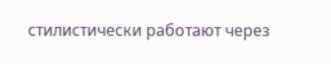стилистически работают через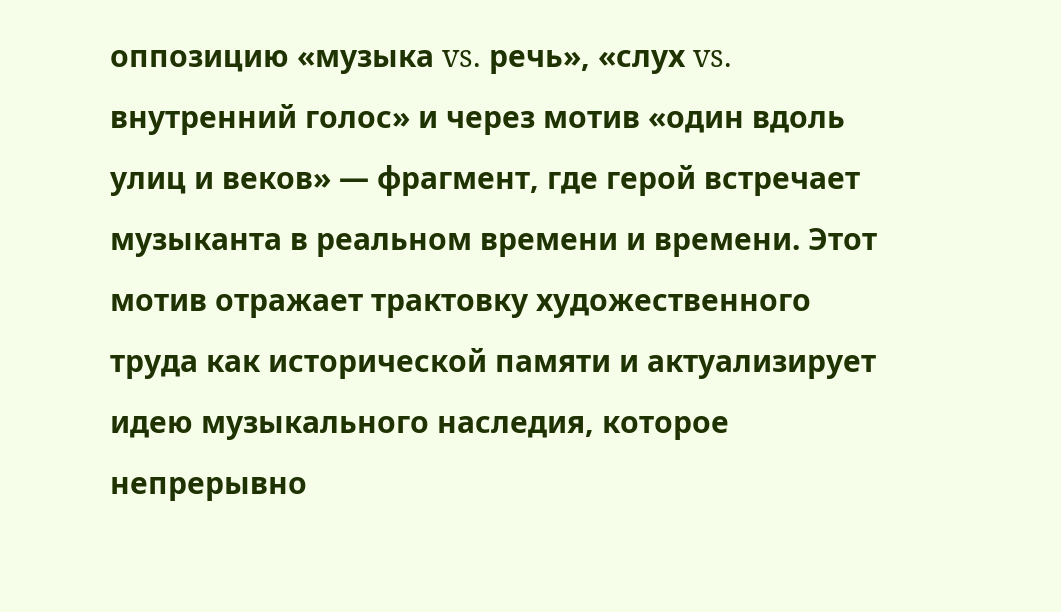оппозицию «музыка vs. речь», «слух vs. внутренний голос» и через мотив «один вдоль улиц и веков» — фрагмент, где герой встречает музыканта в реальном времени и времени. Этот мотив отражает трактовку художественного труда как исторической памяти и актуализирует идею музыкального наследия, которое непрерывно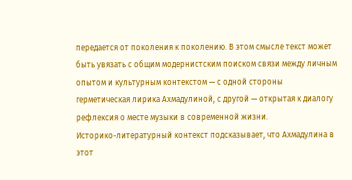передается от поколения к поколению. В этом смысле текст может быть увязать с общим модернистским поиском связи между личным опытом и культурным контекстом — с одной стороны герметическая лирика Ахмадулиной, с другой — открытая к диалогу рефлексия о месте музыки в современной жизни.
Историко-литературный контекст подсказывает, что Ахмадулина в этот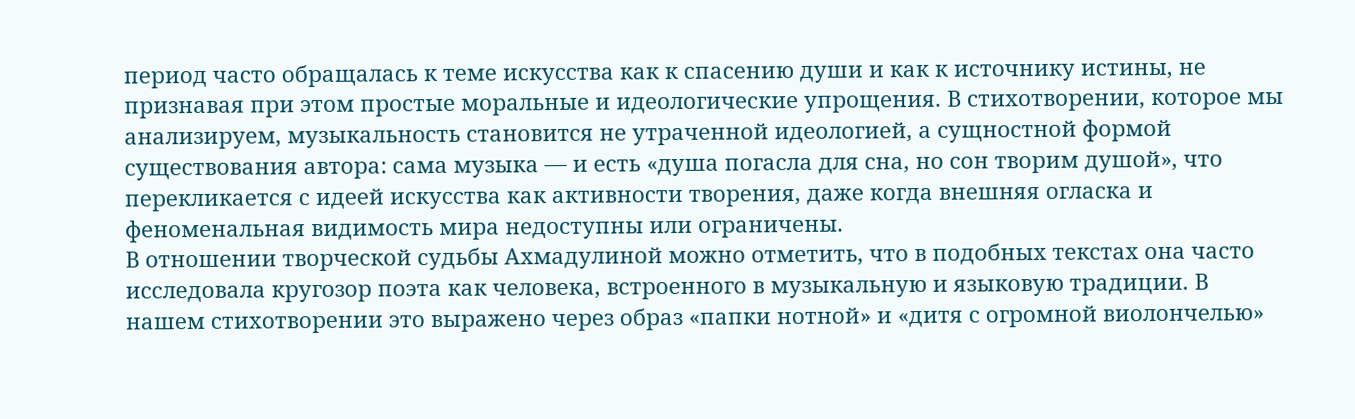период часто обращалась к теме искусства как к спасению души и как к источнику истины, не признавая при этом простые моральные и идеологические упрощения. В стихотворении, которое мы анализируем, музыкальность становится не утраченной идеологией, а сущностной формой существования автора: сама музыка — и есть «душа погасла для сна, но сон творим душой», что перекликается с идеей искусства как активности творения, даже когда внешняя огласка и феноменальная видимость мира недоступны или ограничены.
В отношении творческой судьбы Ахмадулиной можно отметить, что в подобных текстах она часто исследовала кругозор поэта как человека, встроенного в музыкальную и языковую традиции. В нашем стихотворении это выражено через образ «папки нотной» и «дитя с огромной виолончелью»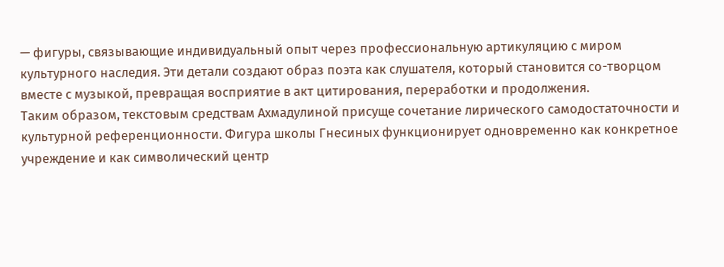— фигуры, связывающие индивидуальный опыт через профессиональную артикуляцию с миром культурного наследия. Эти детали создают образ поэта как слушателя, который становится со-творцом вместе с музыкой, превращая восприятие в акт цитирования, переработки и продолжения.
Таким образом, текстовым средствам Ахмадулиной присуще сочетание лирического самодостаточности и культурной референционности. Фигура школы Гнесиных функционирует одновременно как конкретное учреждение и как символический центр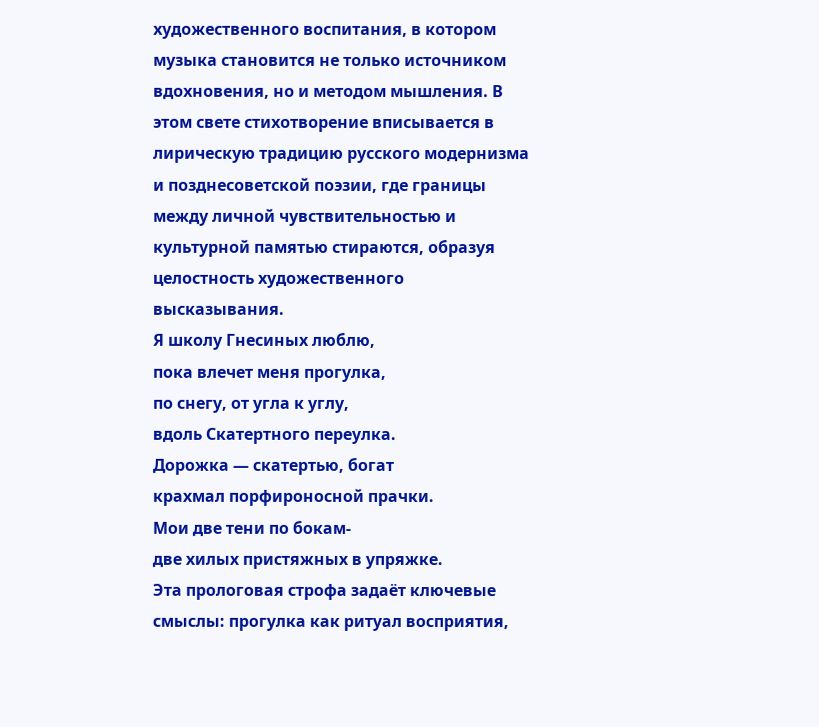художественного воспитания, в котором музыка становится не только источником вдохновения, но и методом мышления. В этом свете стихотворение вписывается в лирическую традицию русского модернизма и позднесоветской поэзии, где границы между личной чувствительностью и культурной памятью стираются, образуя целостность художественного высказывания.
Я школу Гнесиных люблю,
пока влечет меня прогулка,
по снегу, от угла к углу,
вдоль Скатертного переулка.
Дорожка — скатертью, богат
крахмал порфироносной прачки.
Мои две тени по бокам-
две хилых пристяжных в упряжке.
Эта прологовая строфа задаёт ключевые смыслы: прогулка как ритуал восприятия,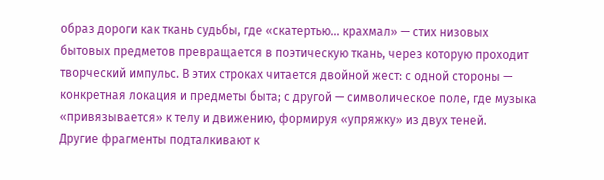образ дороги как ткань судьбы, где «скатертью… крахмал» — стих низовых бытовых предметов превращается в поэтическую ткань, через которую проходит творческий импульс. В этих строках читается двойной жест: с одной стороны — конкретная локация и предметы быта; с другой — символическое поле, где музыка «привязывается» к телу и движению, формируя «упряжку» из двух теней.
Другие фрагменты подталкивают к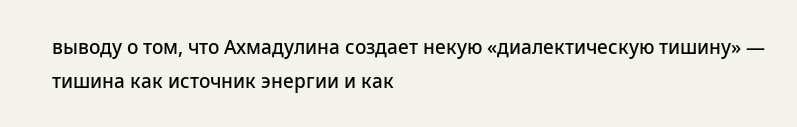выводу о том, что Ахмадулина создает некую «диалектическую тишину» — тишина как источник энергии и как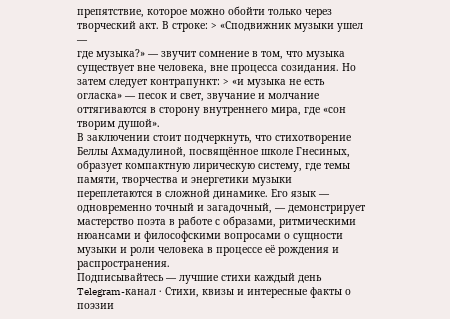препятствие, которое можно обойти только через творческий акт. В строке: > «Сподвижник музыки ушел —
где музыка?» — звучит сомнение в том, что музыка существует вне человека, вне процесса созидания. Но затем следует контрапункт: > «и музыка не есть огласка» — песок и свет, звучание и молчание оттягиваются в сторону внутреннего мира, где «сон творим душой».
В заключении стоит подчеркнуть, что стихотворение Беллы Ахмадулиной, посвящённое школе Гнесиных, образует компактную лирическую систему, где темы памяти, творчества и энергетики музыки переплетаются в сложной динамике. Его язык — одновременно точный и загадочный, — демонстрирует мастерство поэта в работе с образами, ритмическими нюансами и философскими вопросами о сущности музыки и роли человека в процессе её рождения и распространения.
Подписывайтесь — лучшие стихи каждый день
Telegram-канал · Стихи, квизы и интересные факты о поэзии